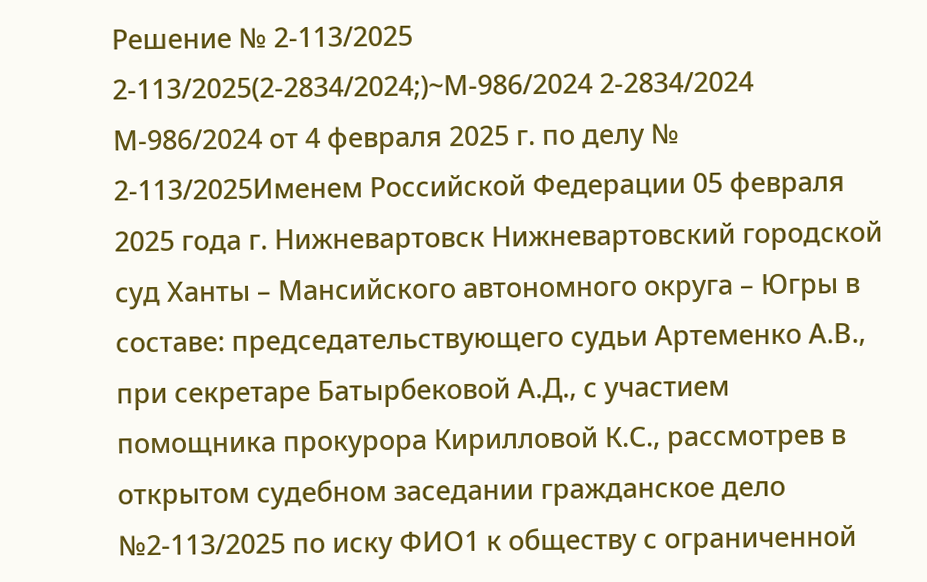Решение № 2-113/2025 2-113/2025(2-2834/2024;)~М-986/2024 2-2834/2024 М-986/2024 от 4 февраля 2025 г. по делу № 2-113/2025Именем Российской Федерации 05 февраля 2025 года г. Нижневартовск Нижневартовский городской суд Ханты – Мансийского автономного округа – Югры в составе: председательствующего судьи Артеменко А.В., при секретаре Батырбековой А.Д., с участием помощника прокурора Кирилловой К.С., рассмотрев в открытом судебном заседании гражданское дело №2-113/2025 по иску ФИО1 к обществу с ограниченной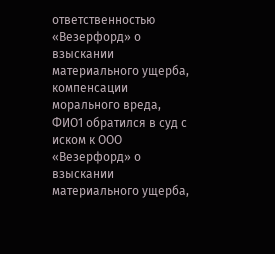ответственностью «Везерфорд» о взыскании материального ущерба, компенсации морального вреда, ФИО1 обратился в суд с иском к ООО «Везерфорд» о взыскании материального ущерба,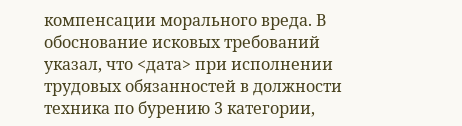компенсации морального вреда. В обоснование исковых требований указал, что <дата> при исполнении трудовых обязанностей в должности техника по бурению 3 категории,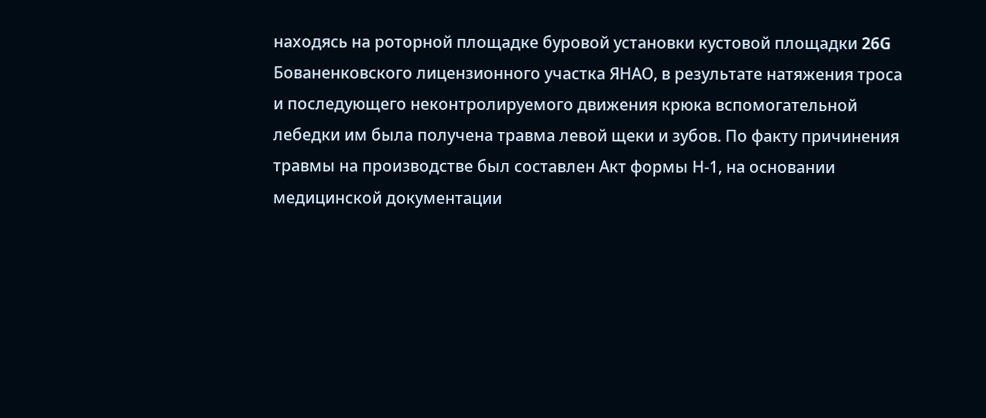находясь на роторной площадке буровой установки кустовой площадки 26G Бованенковского лицензионного участка ЯНАО, в результате натяжения троса и последующего неконтролируемого движения крюка вспомогательной лебедки им была получена травма левой щеки и зубов. По факту причинения травмы на производстве был составлен Акт формы Н-1, на основании медицинской документации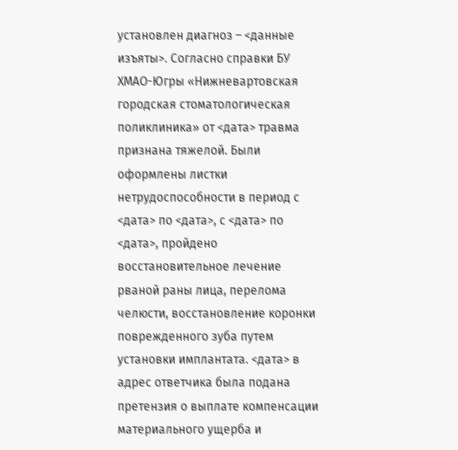установлен диагноз – <данные изъяты>. Согласно справки БУ ХМАО-Югры «Нижневартовская городская стоматологическая поликлиника» от <дата> травма признана тяжелой. Были оформлены листки нетрудоспособности в период с <дата> по <дата>, с <дата> по <дата>, пройдено восстановительное лечение рваной раны лица, перелома челюсти, восстановление коронки поврежденного зуба путем установки имплантата. <дата> в адрес ответчика была подана претензия о выплате компенсации материального ущерба и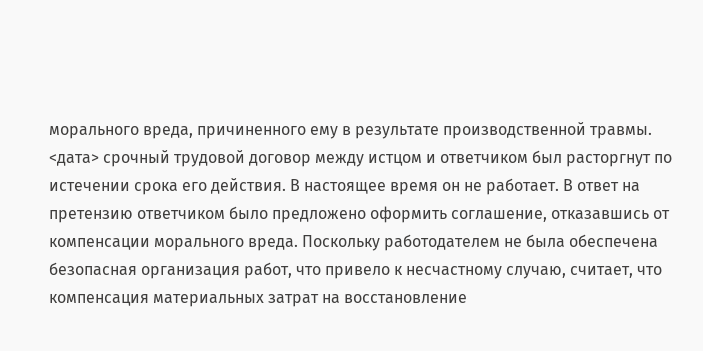морального вреда, причиненного ему в результате производственной травмы. <дата> срочный трудовой договор между истцом и ответчиком был расторгнут по истечении срока его действия. В настоящее время он не работает. В ответ на претензию ответчиком было предложено оформить соглашение, отказавшись от компенсации морального вреда. Поскольку работодателем не была обеспечена безопасная организация работ, что привело к несчастному случаю, считает, что компенсация материальных затрат на восстановление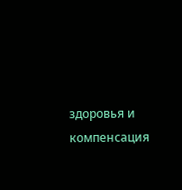здоровья и компенсация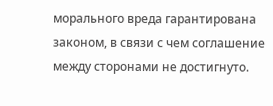морального вреда гарантирована законом, в связи с чем соглашение между сторонами не достигнуто.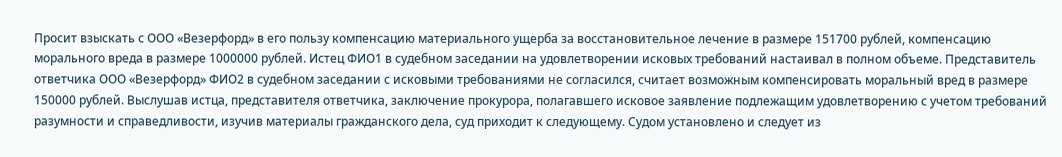Просит взыскать с ООО «Везерфорд» в его пользу компенсацию материального ущерба за восстановительное лечение в размере 151700 рублей, компенсацию морального вреда в размере 1000000 рублей. Истец ФИО1 в судебном заседании на удовлетворении исковых требований настаивал в полном объеме. Представитель ответчика ООО «Везерфорд» ФИО2 в судебном заседании с исковыми требованиями не согласился, считает возможным компенсировать моральный вред в размере 150000 рублей. Выслушав истца, представителя ответчика, заключение прокурора, полагавшего исковое заявление подлежащим удовлетворению с учетом требований разумности и справедливости, изучив материалы гражданского дела, суд приходит к следующему. Судом установлено и следует из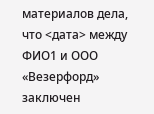материалов дела, что <дата> между ФИО1 и ООО «Везерфорд» заключен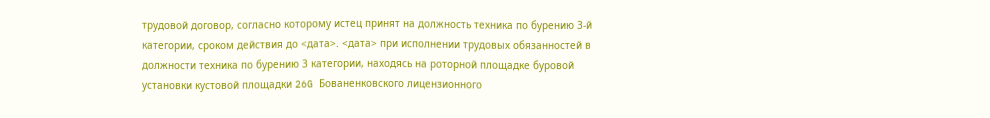трудовой договор, согласно которому истец принят на должность техника по бурению 3-й категории, сроком действия до <дата>. <дата> при исполнении трудовых обязанностей в должности техника по бурению 3 категории, находясь на роторной площадке буровой установки кустовой площадки 26G Бованенковского лицензионного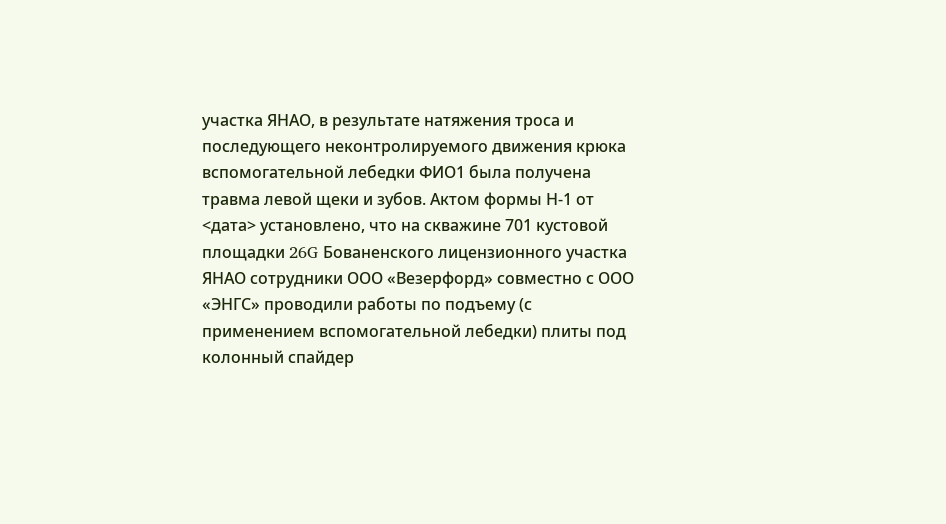участка ЯНАО, в результате натяжения троса и последующего неконтролируемого движения крюка вспомогательной лебедки ФИО1 была получена травма левой щеки и зубов. Актом формы Н-1 от <дата> установлено, что на скважине 701 кустовой площадки 26G Бованенского лицензионного участка ЯНАО сотрудники ООО «Везерфорд» совместно с ООО «ЭНГС» проводили работы по подъему (с применением вспомогательной лебедки) плиты под колонный спайдер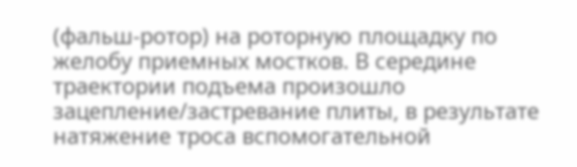(фальш-ротор) на роторную площадку по желобу приемных мостков. В середине траектории подъема произошло зацепление/застревание плиты, в результате натяжение троса вспомогательной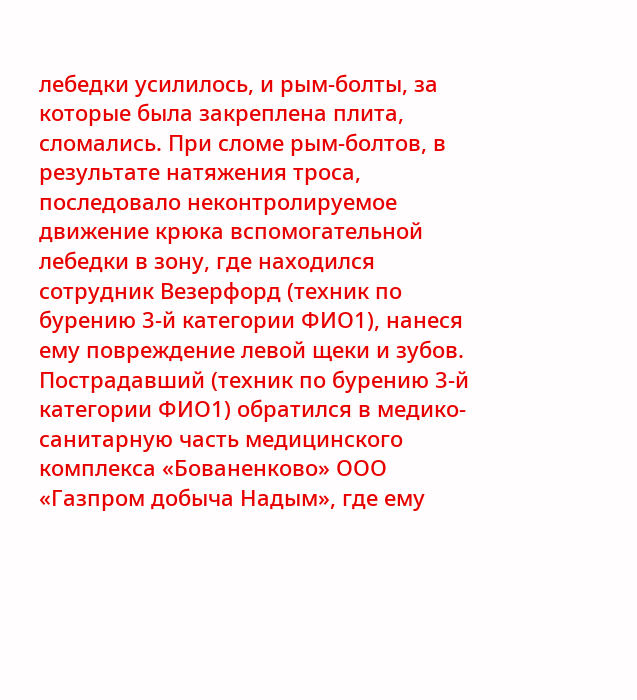лебедки усилилось, и рым-болты, за которые была закреплена плита, сломались. При сломе рым-болтов, в результате натяжения троса, последовало неконтролируемое движение крюка вспомогательной лебедки в зону, где находился сотрудник Везерфорд (техник по бурению 3-й категории ФИО1), нанеся ему повреждение левой щеки и зубов. Пострадавший (техник по бурению 3-й категории ФИО1) обратился в медико-санитарную часть медицинского комплекса «Бованенково» ООО «Газпром добыча Надым», где ему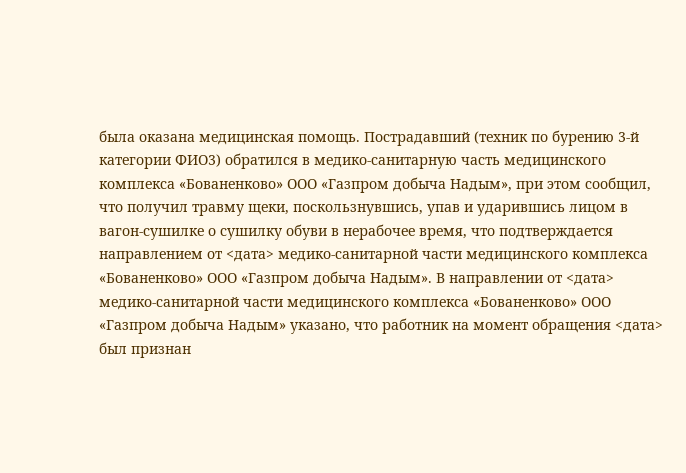была оказана медицинская помощь. Пострадавший (техник по бурению 3-й категории ФИО3) обратился в медико-санитарную часть медицинского комплекса «Бованенково» ООО «Газпром добыча Надым», при этом сообщил, что получил травму щеки, поскользнувшись, упав и ударившись лицом в вагон-сушилке о сушилку обуви в нерабочее время, что подтверждается направлением от <дата> медико-санитарной части медицинского комплекса «Бованенково» ООО «Газпром добыча Надым». В направлении от <дата> медико-санитарной части медицинского комплекса «Бованенково» ООО «Газпром добыча Надым» указано, что работник на момент обращения <дата> был признан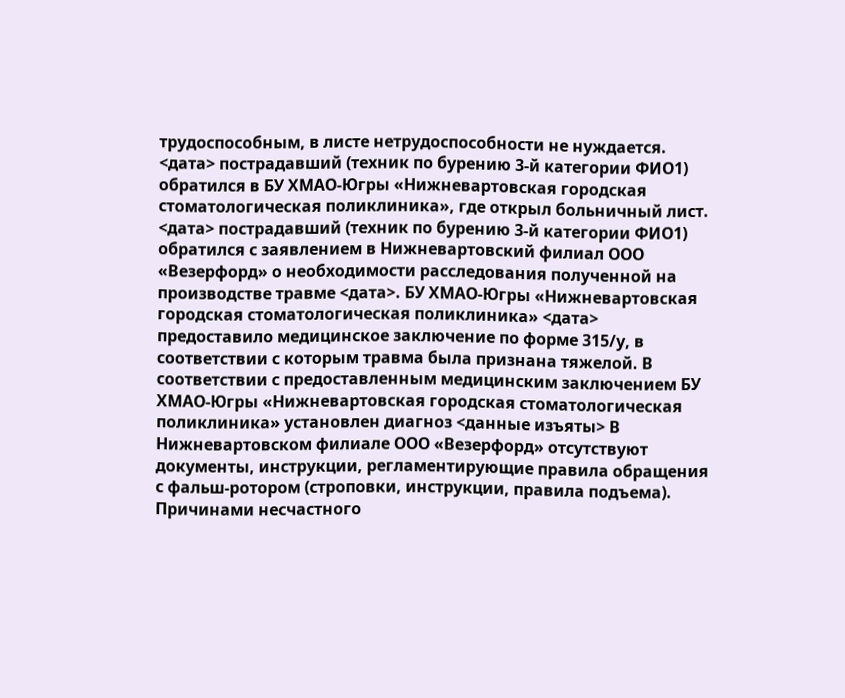трудоспособным, в листе нетрудоспособности не нуждается. <дата> пострадавший (техник по бурению 3-й категории ФИО1) обратился в БУ ХМАО-Югры «Нижневартовская городская стоматологическая поликлиника», где открыл больничный лист. <дата> пострадавший (техник по бурению 3-й категории ФИО1) обратился с заявлением в Нижневартовский филиал ООО «Везерфорд» о необходимости расследования полученной на производстве травме <дата>. БУ ХМАО-Югры «Нижневартовская городская стоматологическая поликлиника» <дата> предоставило медицинское заключение по форме 315/у, в соответствии с которым травма была признана тяжелой. В соответствии с предоставленным медицинским заключением БУ ХМАО-Югры «Нижневартовская городская стоматологическая поликлиника» установлен диагноз <данные изъяты> В Нижневартовском филиале ООО «Везерфорд» отсутствуют документы, инструкции, регламентирующие правила обращения с фальш-ротором (строповки, инструкции, правила подъема). Причинами несчастного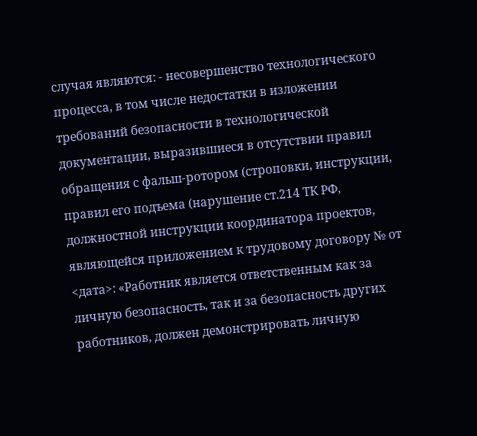случая являются: - несовершенство технологического процесса, в том числе недостатки в изложении требований безопасности в технологической документации, выразившиеся в отсутствии правил обращения с фальш-ротором (строповки, инструкции, правил его подъема (нарушение ст.214 ТК РФ, должностной инструкции координатора проектов, являющейся приложением к трудовому договору № от <дата>: «Работник является ответственным как за личную безопасность, так и за безопасность других работников, должен демонстрировать личную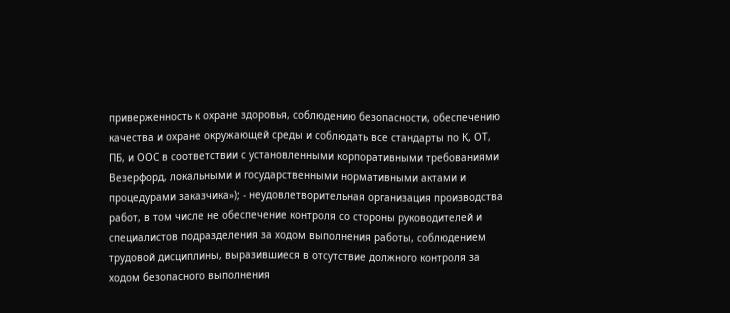приверженность к охране здоровья, соблюдению безопасности, обеспечению качества и охране окружающей среды и coблюдaть все стандарты по К, ОТ, ПБ, и ООС в соответствии с установленными корпоративными требованиями Везерфорд, локальными и государственными нормативными актами и процедурами заказчика»); - неудовлетворительная организация производства работ, в том числе не обеспечение контроля со стороны руководителей и специалистов подразделения за ходом выполнения работы, соблюдением трудовой дисциплины, выразившиеся в отсутствие должного контроля за ходом безопасного выполнения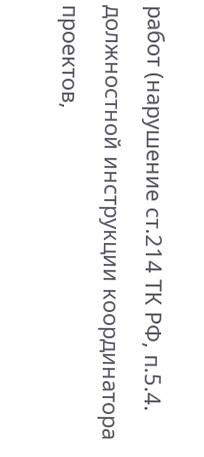работ (нарушение ст.214 ТК РФ, п.5.4. должностной инструкции координатора проектов,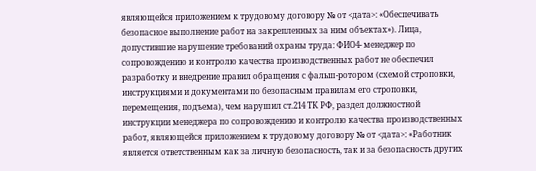являющейся приложением к трудовому договору № от <дата>: «Обеспечивать безопасное выполнение работ на закрепленных за ним объектах»). Лица, допустившие нарушение требований охраны труда: ФИО4- менеджер по сопровождению и контролю качества производственных работ не обеспечил разработку и внедрение правил обращения с фальш-ротором (схемой строповки, инструкциями и документами по безопасным правилам его строповки, перемещения, подъема), чем нарушил ст.214 ТК РФ, раздел должностной инструкции менеджера по сопровождению и контролю качества производственных работ, являющейся приложением к трудовому договору № от <дата>: «Работник является ответственным как за личную безопасность, так и за безопасность других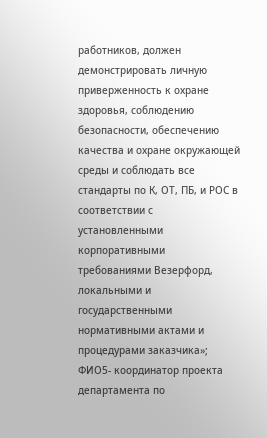работников, должен демонстрировать личную приверженность к охране здоровья, соблюдению безопасности, обеспечению качества и охране окружающей среды и соблюдать все стандарты по К, ОТ, ПБ, и РОС в соответствии с установленными корпоративными требованиями Везерфорд, локальными и государственными нормативными актами и процедурами заказчика»; ФИО5- координатор проекта департамента по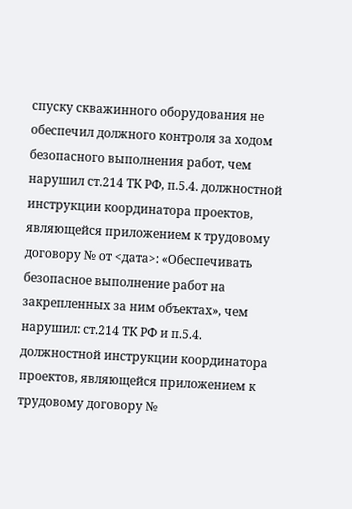спуску скважинного оборудования не обеспечил должного контроля за ходом безопасного выполнения работ, чем нарушил ст.214 ТК РФ, п.5.4. должностной инструкции координатора проектов, являющейся приложением к трудовому договору № от <дата>: «Обеспечивать безопасное выполнение работ на закрепленных за ним объектах», чем нарушил: ст.214 ТК РФ и п.5.4. должностной инструкции координатора проектов, являющейся приложением к трудовому договору №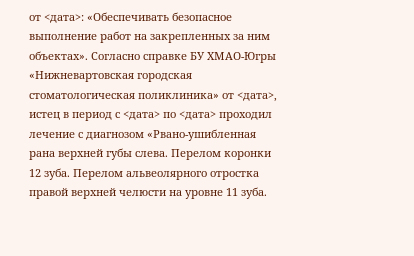от <дата>: «Обеспечивать безопасное выполнение работ на закрепленных за ним объектах». Согласно справке БУ ХМАО-Югры «Нижневартовская городская стоматологическая поликлиника» от <дата>, истец в период с <дата> по <дата> проходил лечение с диагнозом «Рвано-ушибленная рана верхней губы слева. Перелом коронки 12 зуба. Перелом альвеолярного отростка правой верхней челюсти на уровне 11 зуба.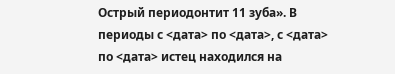Острый периодонтит 11 зуба». В периоды с <дата> по <дата>, с <дата> по <дата> истец находился на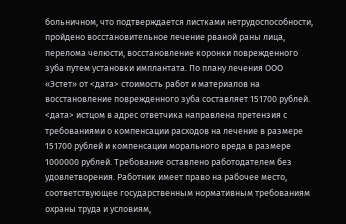больничном, что подтверждается листками нетрудоспособности, пройдено восстановительное лечение рваной раны лица, перелома челюсти, восстановление коронки поврежденного зуба путем установки имплантата. По плану лечения ООО «Эстет» от <дата> стоимость работ и материалов на восстановление поврежденного зуба составляет 151700 рублей. <дата> истцом в адрес ответчика направлена претензия с требованиями о компенсации расходов на лечение в размере 151700 рублей и компенсации морального вреда в размере 1000000 рублей. Требование оставлено работодателем без удовлетворения. Работник имеет право на рабочее место, соответствующее государственным нормативным требованиям охраны труда и условиям,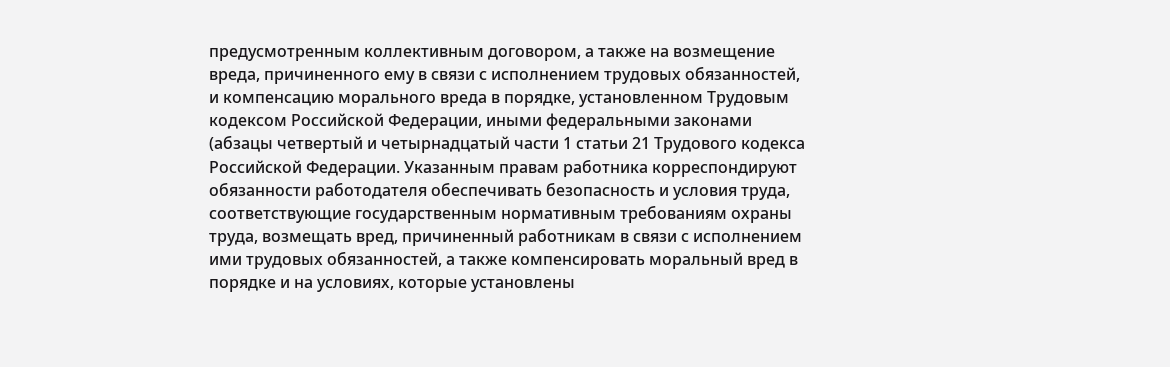предусмотренным коллективным договором, а также на возмещение вреда, причиненного ему в связи с исполнением трудовых обязанностей, и компенсацию морального вреда в порядке, установленном Трудовым кодексом Российской Федерации, иными федеральными законами (абзацы четвертый и четырнадцатый части 1 статьи 21 Трудового кодекса Российской Федерации. Указанным правам работника корреспондируют обязанности работодателя обеспечивать безопасность и условия труда, соответствующие государственным нормативным требованиям охраны труда, возмещать вред, причиненный работникам в связи с исполнением ими трудовых обязанностей, а также компенсировать моральный вред в порядке и на условиях, которые установлены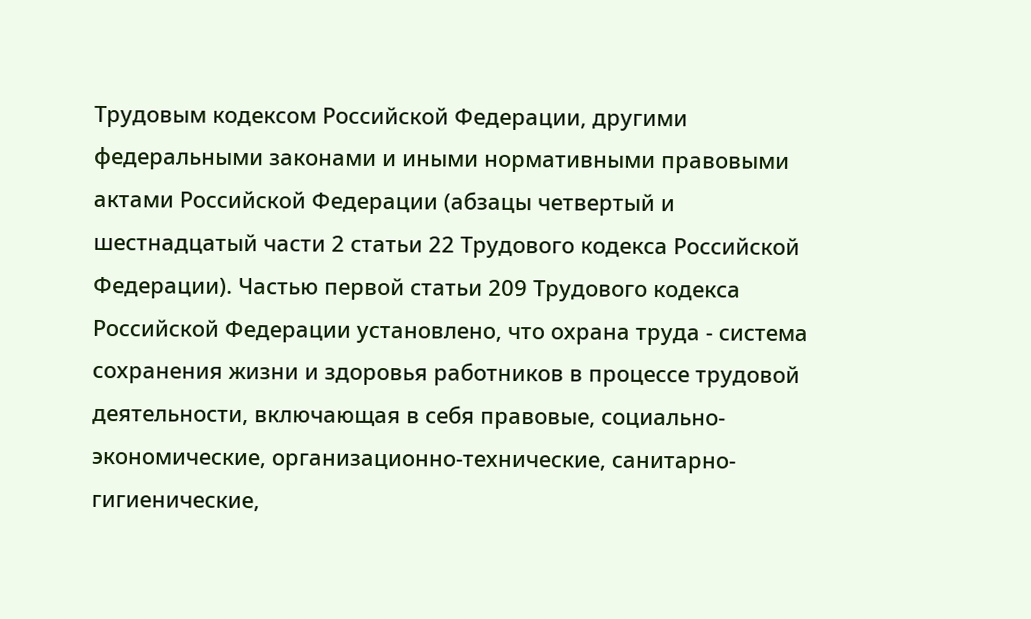Трудовым кодексом Российской Федерации, другими федеральными законами и иными нормативными правовыми актами Российской Федерации (абзацы четвертый и шестнадцатый части 2 статьи 22 Трудового кодекса Российской Федерации). Частью первой статьи 209 Трудового кодекса Российской Федерации установлено, что охрана труда - система сохранения жизни и здоровья работников в процессе трудовой деятельности, включающая в себя правовые, социально-экономические, организационно-технические, санитарно-гигиенические,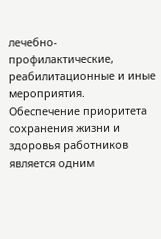лечебно-профилактические, реабилитационные и иные мероприятия. Обеспечение приоритета сохранения жизни и здоровья работников является одним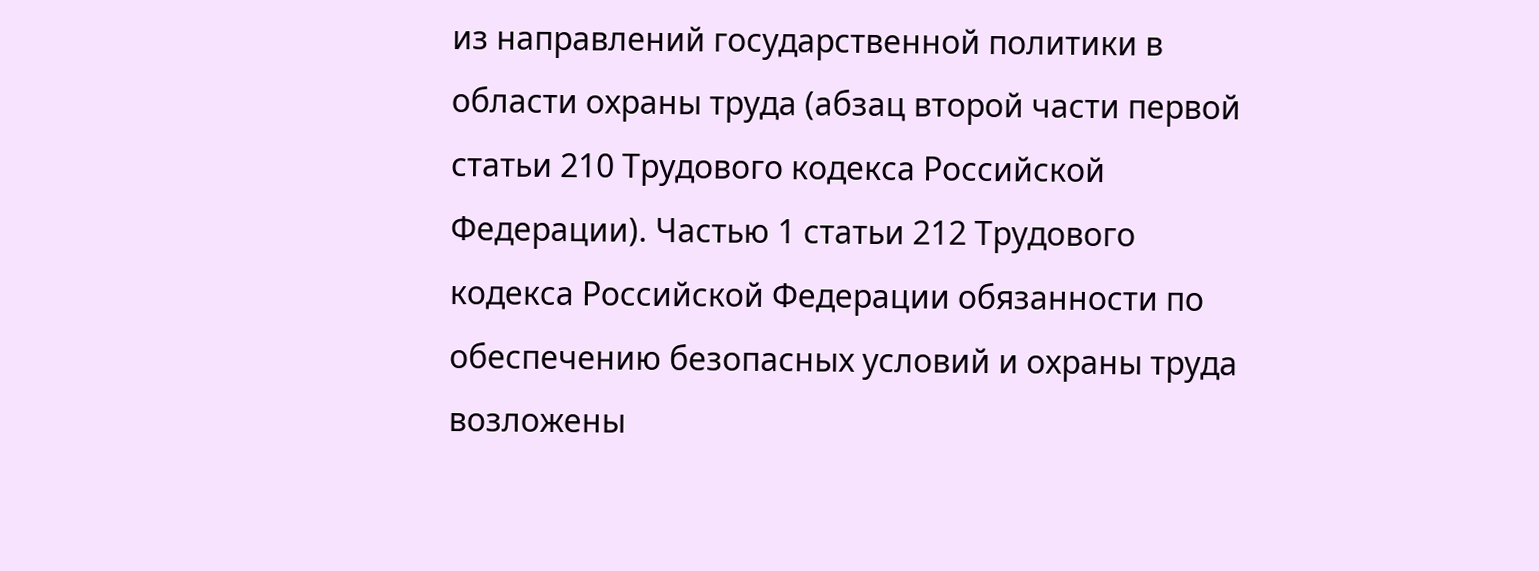из направлений государственной политики в области охраны труда (абзац второй части первой статьи 210 Трудового кодекса Российской Федерации). Частью 1 статьи 212 Трудового кодекса Российской Федерации обязанности по обеспечению безопасных условий и охраны труда возложены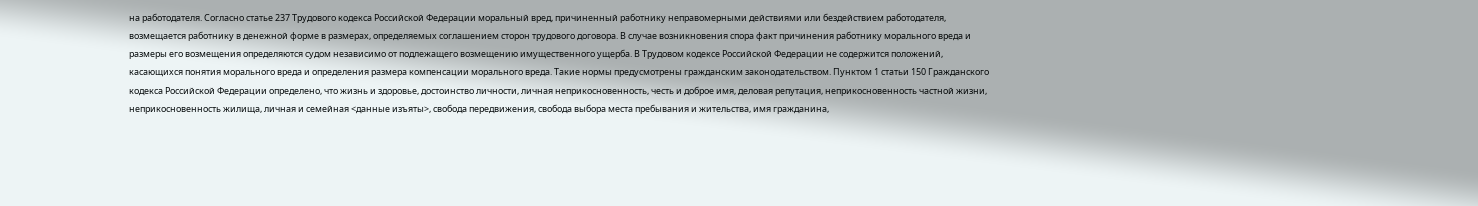на работодателя. Согласно статье 237 Трудового кодекса Российской Федерации моральный вред, причиненный работнику неправомерными действиями или бездействием работодателя, возмещается работнику в денежной форме в размерах, определяемых соглашением сторон трудового договора. В случае возникновения спора факт причинения работнику морального вреда и размеры его возмещения определяются судом независимо от подлежащего возмещению имущественного ущерба. В Трудовом кодексе Российской Федерации не содержится положений, касающихся понятия морального вреда и определения размера компенсации морального вреда. Такие нормы предусмотрены гражданским законодательством. Пунктом 1 статьи 150 Гражданского кодекса Российской Федерации определено, что жизнь и здоровье, достоинство личности, личная неприкосновенность, честь и доброе имя, деловая репутация, неприкосновенность частной жизни, неприкосновенность жилища, личная и семейная <данные изъяты>, свобода передвижения, свобода выбора места пребывания и жительства, имя гражданина,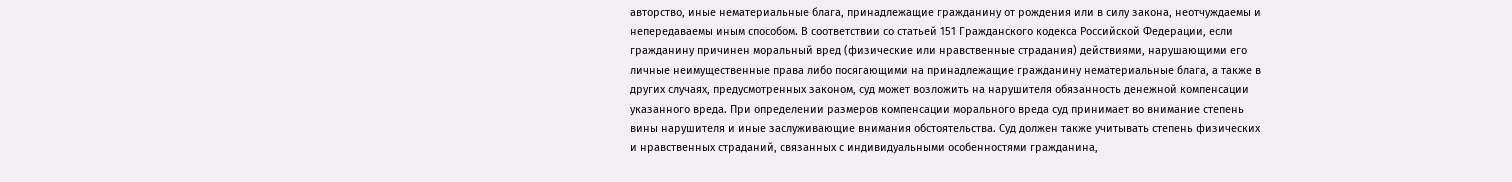авторство, иные нематериальные блага, принадлежащие гражданину от рождения или в силу закона, неотчуждаемы и непередаваемы иным способом. В соответствии со статьей 151 Гражданского кодекса Российской Федерации, если гражданину причинен моральный вред (физические или нравственные страдания) действиями, нарушающими его личные неимущественные права либо посягающими на принадлежащие гражданину нематериальные блага, а также в других случаях, предусмотренных законом, суд может возложить на нарушителя обязанность денежной компенсации указанного вреда. При определении размеров компенсации морального вреда суд принимает во внимание степень вины нарушителя и иные заслуживающие внимания обстоятельства. Суд должен также учитывать степень физических и нравственных страданий, связанных с индивидуальными особенностями гражданина,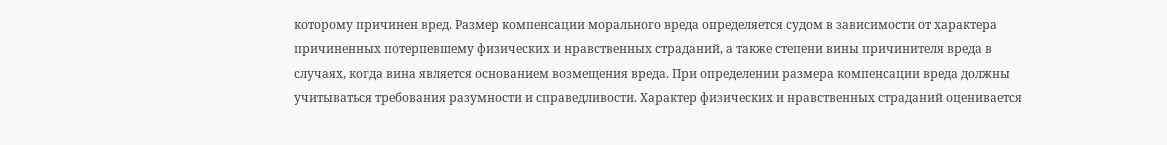которому причинен вред. Размер компенсации морального вреда определяется судом в зависимости от характера причиненных потерпевшему физических и нравственных страданий, а также степени вины причинителя вреда в случаях, когда вина является основанием возмещения вреда. При определении размера компенсации вреда должны учитываться требования разумности и справедливости. Характер физических и нравственных страданий оценивается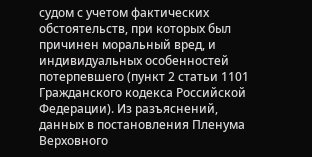судом с учетом фактических обстоятельств, при которых был причинен моральный вред, и индивидуальных особенностей потерпевшего (пункт 2 статьи 1101 Гражданского кодекса Российской Федерации). Из разъяснений, данных в постановления Пленума Верховного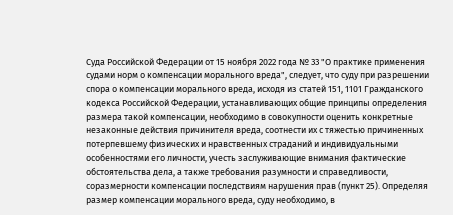Суда Российской Федерации от 15 ноября 2022 года № 33 "О практике применения судами норм о компенсации морального вреда", следует, что суду при разрешении спора о компенсации морального вреда, исходя из статей 151, 1101 Гражданского кодекса Российской Федерации, устанавливающих общие принципы определения размера такой компенсации, необходимо в совокупности оценить конкретные незаконные действия причинителя вреда, соотнести их с тяжестью причиненных потерпевшему физических и нравственных страданий и индивидуальными особенностями его личности, учесть заслуживающие внимания фактические обстоятельства дела, а также требования разумности и справедливости, соразмерности компенсации последствиям нарушения прав (пункт 25). Определяя размер компенсации морального вреда, суду необходимо, в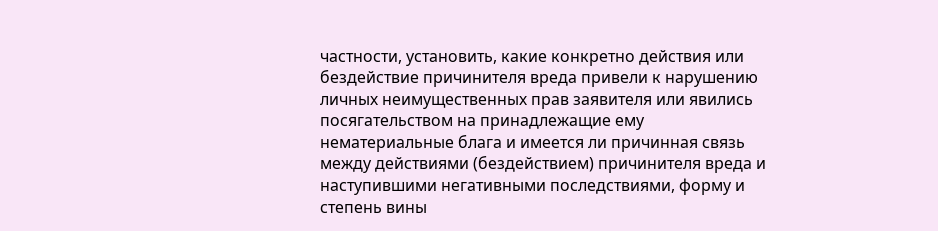частности, установить, какие конкретно действия или бездействие причинителя вреда привели к нарушению личных неимущественных прав заявителя или явились посягательством на принадлежащие ему нематериальные блага и имеется ли причинная связь между действиями (бездействием) причинителя вреда и наступившими негативными последствиями, форму и степень вины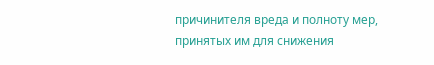причинителя вреда и полноту мер, принятых им для снижения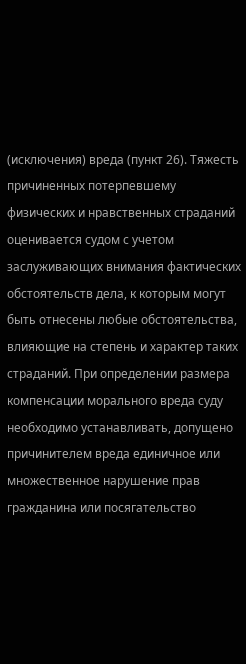(исключения) вреда (пункт 26). Тяжесть причиненных потерпевшему физических и нравственных страданий оценивается судом с учетом заслуживающих внимания фактических обстоятельств дела, к которым могут быть отнесены любые обстоятельства, влияющие на степень и характер таких страданий. При определении размера компенсации морального вреда суду необходимо устанавливать, допущено причинителем вреда единичное или множественное нарушение прав гражданина или посягательство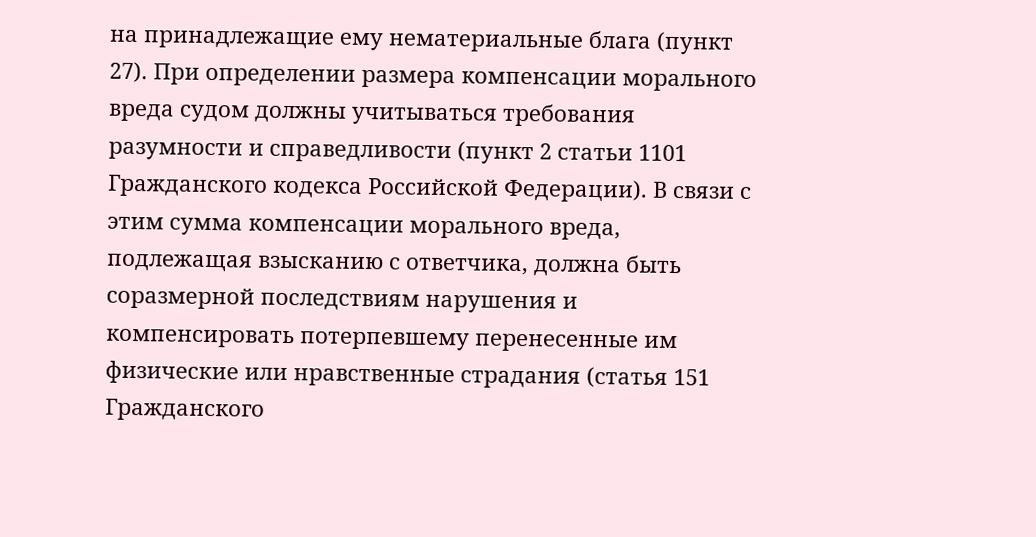на принадлежащие ему нематериальные блага (пункт 27). При определении размера компенсации морального вреда судом должны учитываться требования разумности и справедливости (пункт 2 статьи 1101 Гражданского кодекса Российской Федерации). В связи с этим сумма компенсации морального вреда, подлежащая взысканию с ответчика, должна быть соразмерной последствиям нарушения и компенсировать потерпевшему перенесенные им физические или нравственные страдания (статья 151 Гражданского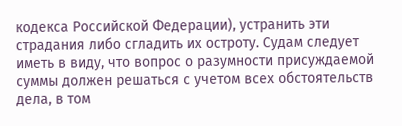кодекса Российской Федерации), устранить эти страдания либо сгладить их остроту. Судам следует иметь в виду, что вопрос о разумности присуждаемой суммы должен решаться с учетом всех обстоятельств дела, в том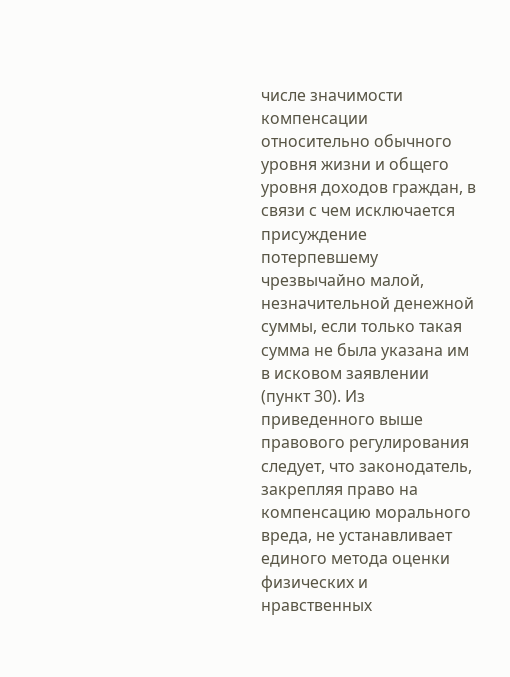числе значимости компенсации относительно обычного уровня жизни и общего уровня доходов граждан, в связи с чем исключается присуждение потерпевшему чрезвычайно малой, незначительной денежной суммы, если только такая сумма не была указана им в исковом заявлении (пункт 30). Из приведенного выше правового регулирования следует, что законодатель, закрепляя право на компенсацию морального вреда, не устанавливает единого метода оценки физических и нравственных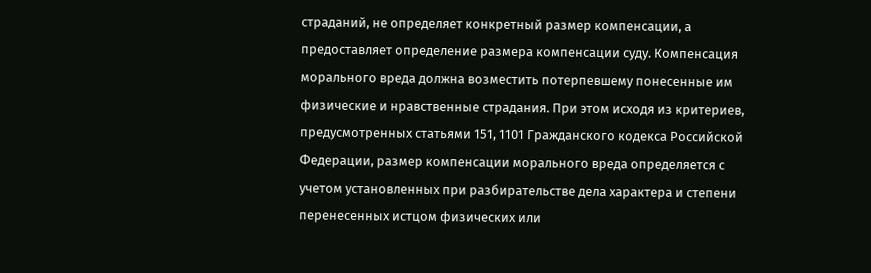страданий, не определяет конкретный размер компенсации, а предоставляет определение размера компенсации суду. Компенсация морального вреда должна возместить потерпевшему понесенные им физические и нравственные страдания. При этом исходя из критериев, предусмотренных статьями 151, 1101 Гражданского кодекса Российской Федерации, размер компенсации морального вреда определяется с учетом установленных при разбирательстве дела характера и степени перенесенных истцом физических или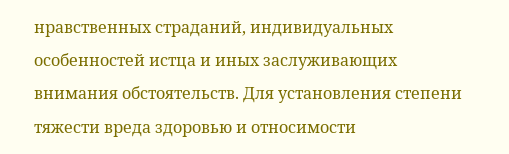нравственных страданий, индивидуальных особенностей истца и иных заслуживающих внимания обстоятельств. Для установления степени тяжести вреда здоровью и относимости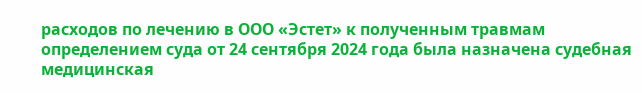расходов по лечению в ООО «Эстет» к полученным травмам определением суда от 24 сентября 2024 года была назначена судебная медицинская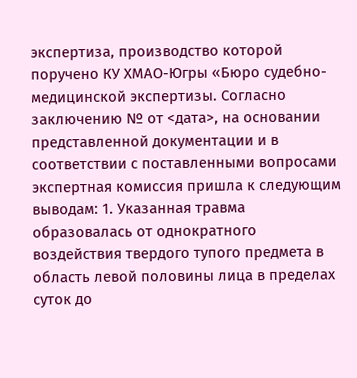экспертиза, производство которой поручено КУ ХМАО-Югры «Бюро судебно-медицинской экспертизы. Согласно заключению № от <дата>, на основании представленной документации и в соответствии с поставленными вопросами экспертная комиссия пришла к следующим выводам: 1. Указанная травма образовалась от однократного воздействия твердого тупого предмета в область левой половины лица в пределах суток до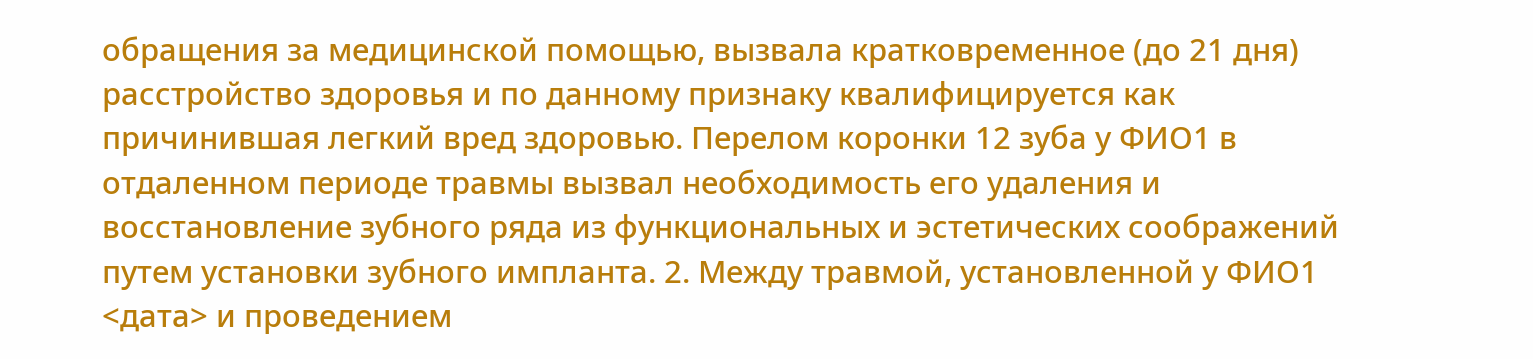обращения за медицинской помощью, вызвала кратковременное (до 21 дня) расстройство здоровья и по данному признаку квалифицируется как причинившая легкий вред здоровью. Перелом коронки 12 зуба у ФИО1 в отдаленном периоде травмы вызвал необходимость его удаления и восстановление зубного ряда из функциональных и эстетических соображений путем установки зубного импланта. 2. Между травмой, установленной у ФИО1 <дата> и проведением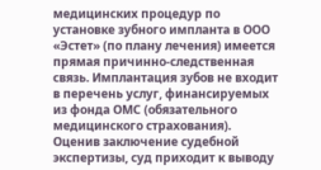медицинских процедур по установке зубного импланта в ООО «Эстет» (по плану лечения) имеется прямая причинно-следственная связь. Имплантация зубов не входит в перечень услуг, финансируемых из фонда ОМС (обязательного медицинского страхования). Оценив заключение судебной экспертизы, суд приходит к выводу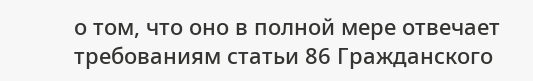о том, что оно в полной мере отвечает требованиям статьи 86 Гражданского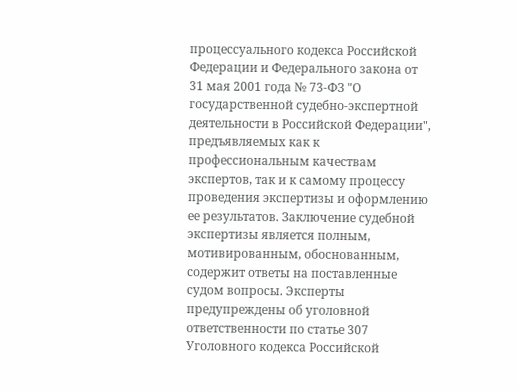процессуального кодекса Российской Федерации и Федерального закона от 31 мая 2001 года № 73-ФЗ "О государственной судебно-экспертной деятельности в Российской Федерации", предъявляемых как к профессиональным качествам экспертов, так и к самому процессу проведения экспертизы и оформлению ее результатов. Заключение судебной экспертизы является полным, мотивированным, обоснованным, содержит ответы на поставленные судом вопросы. Эксперты предупреждены об уголовной ответственности по статье 307 Уголовного кодекса Российской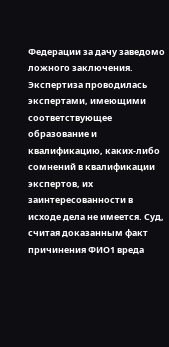Федерации за дачу заведомо ложного заключения. Экспертиза проводилась экспертами, имеющими соответствующее образование и квалификацию, каких-либо сомнений в квалификации экспертов, их заинтересованности в исходе дела не имеется. Суд, считая доказанным факт причинения ФИО1 вреда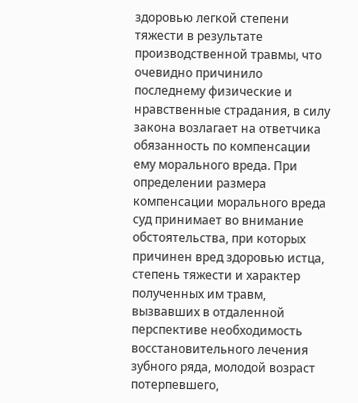здоровью легкой степени тяжести в результате производственной травмы, что очевидно причинило последнему физические и нравственные страдания, в силу закона возлагает на ответчика обязанность по компенсации ему морального вреда. При определении размера компенсации морального вреда суд принимает во внимание обстоятельства, при которых причинен вред здоровью истца, степень тяжести и характер полученных им травм, вызвавших в отдаленной перспективе необходимость восстановительного лечения зубного ряда, молодой возраст потерпевшего,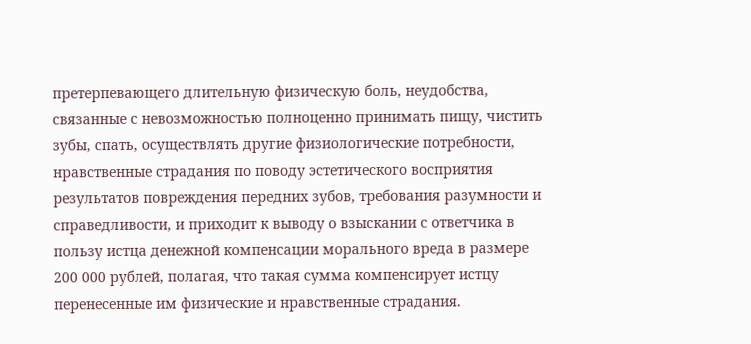претерпевающего длительную физическую боль, неудобства, связанные с невозможностью полноценно принимать пищу, чистить зубы, спать, осуществлять другие физиологические потребности, нравственные страдания по поводу эстетического восприятия результатов повреждения передних зубов, требования разумности и справедливости, и приходит к выводу о взыскании с ответчика в пользу истца денежной компенсации морального вреда в размере 200 000 рублей, полагая, что такая сумма компенсирует истцу перенесенные им физические и нравственные страдания.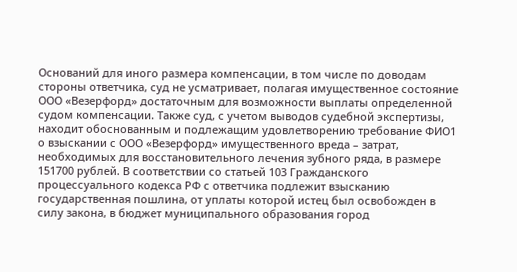Оснований для иного размера компенсации, в том числе по доводам стороны ответчика, суд не усматривает, полагая имущественное состояние ООО «Везерфорд» достаточным для возможности выплаты определенной судом компенсации. Также суд, с учетом выводов судебной экспертизы, находит обоснованным и подлежащим удовлетворению требование ФИО1 о взыскании с ООО «Везерфорд» имущественного вреда – затрат, необходимых для восстановительного лечения зубного ряда, в размере 151700 рублей. В соответствии со статьей 103 Гражданского процессуального кодекса РФ с ответчика подлежит взысканию государственная пошлина, от уплаты которой истец был освобожден в силу закона, в бюджет муниципального образования город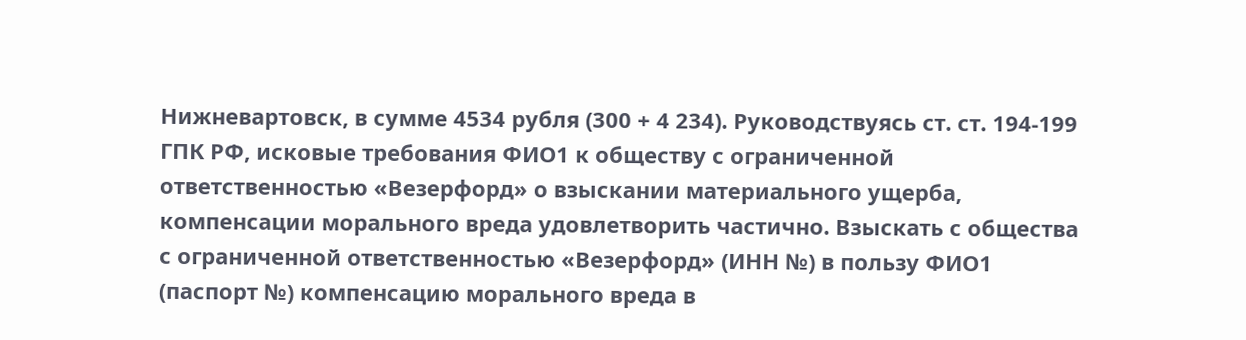Нижневартовск, в сумме 4534 рубля (300 + 4 234). Руководствуясь ст. ст. 194-199 ГПК РФ, исковые требования ФИО1 к обществу с ограниченной ответственностью «Везерфорд» о взыскании материального ущерба, компенсации морального вреда удовлетворить частично. Взыскать с общества с ограниченной ответственностью «Везерфорд» (ИНН №) в пользу ФИО1 (паспорт №) компенсацию морального вреда в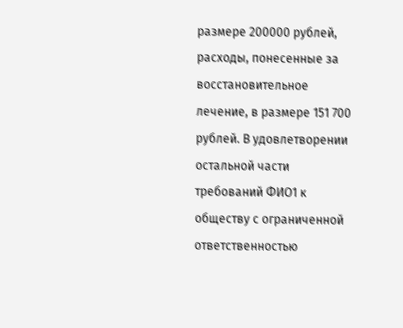размере 200000 рублей, расходы, понесенные за восстановительное лечение, в размере 151 700 рублей. В удовлетворении остальной части требований ФИО1 к обществу с ограниченной ответственностью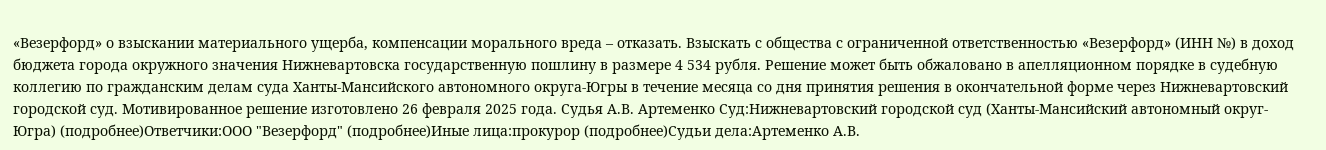«Везерфорд» о взыскании материального ущерба, компенсации морального вреда – отказать. Взыскать с общества с ограниченной ответственностью «Везерфорд» (ИНН №) в доход бюджета города окружного значения Нижневартовска государственную пошлину в размере 4 534 рубля. Решение может быть обжаловано в апелляционном порядке в судебную коллегию по гражданским делам суда Ханты-Мансийского автономного округа-Югры в течение месяца со дня принятия решения в окончательной форме через Нижневартовский городской суд. Мотивированное решение изготовлено 26 февраля 2025 года. Судья А.В. Артеменко Суд:Нижневартовский городской суд (Ханты-Мансийский автономный округ-Югра) (подробнее)Ответчики:ООО "Везерфорд" (подробнее)Иные лица:прокурор (подробнее)Судьи дела:Артеменко А.В.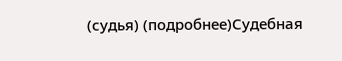(судья) (подробнее)Судебная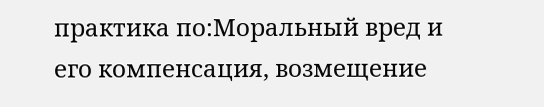практика по:Моральный вред и его компенсация, возмещение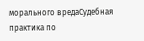морального вредаСудебная практика по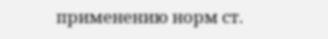применению норм ст.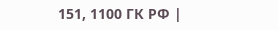151, 1100 ГК РФ |